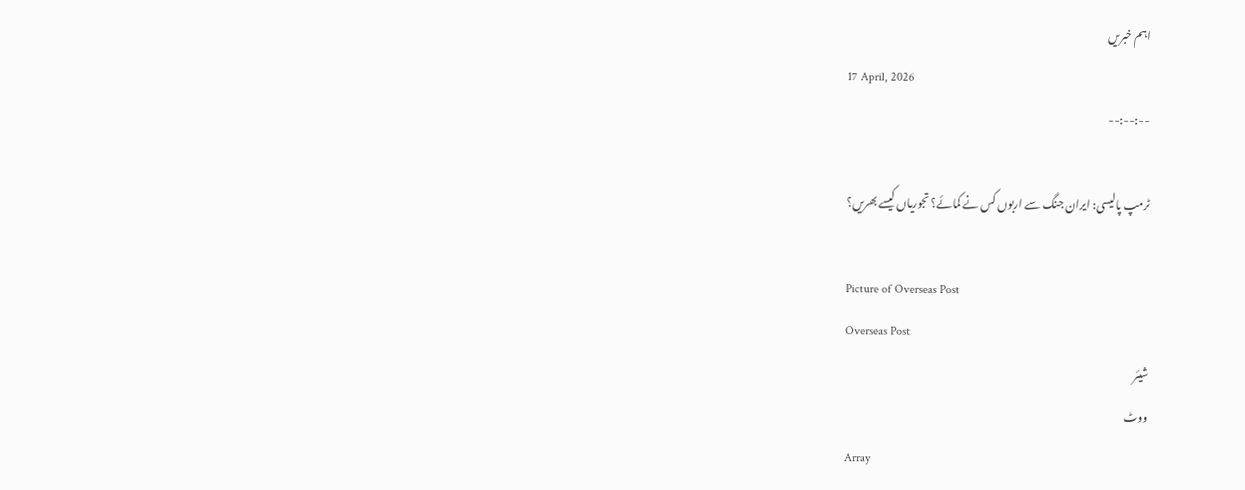اہم خبریں
17 April, 2026
--:--:--

ٹرمپ پالیسی: ایران جنگ سے اربوں کس نے کمائے؟ تجوریاں کیسے بھریں؟

Picture of Overseas Post
Overseas Post
شیئر
ووٹ
Array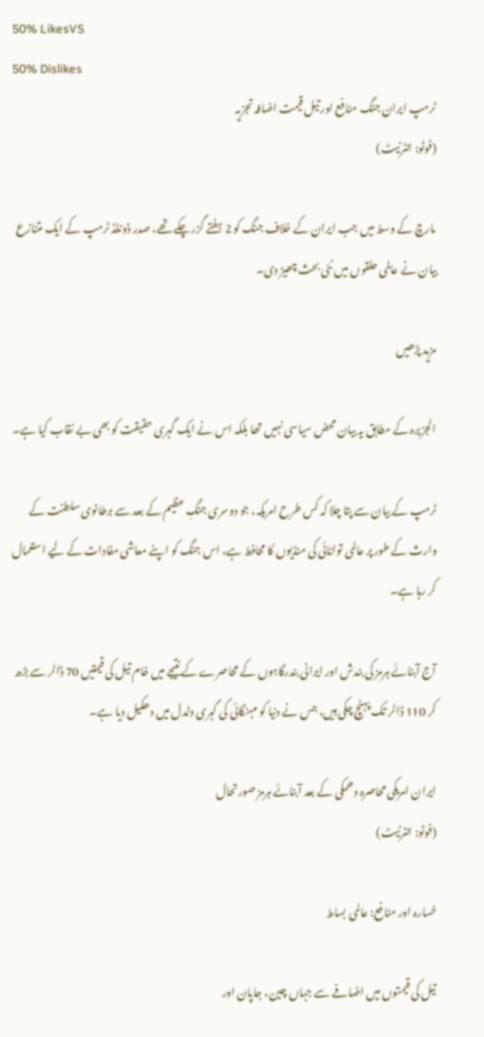50% LikesVS
50% Dislikes
ٹرمپ ایران جنگ منافع اور تیل قیمت اضافہ تجزیہ
(فوٹو: انٹرنیٹ)

مارچ کے وسط میں جب ایران کے خلاف جنگ کو 2 ہفتے گزر چکے تھے، صدر ڈونلڈ ٹرمپ کے ایک متنازع بیان نے عالمی حلقوں میں نئی بحث چھیڑ دی۔

مزید پڑھیں

الجزیرہ کے مطابق یہ بیان محض سیاسی نہیں تھا بلکہ اس نے ایک گہری حقیقت کو بھی بے نقاب کیا ہے۔

ٹرمپ کے بیان سے پتا چلا کہ کس طرح امریکہ، جو دوسری جنگِ عظیم کے بعد سے برطانوی سلطنت کے وارث کے طور پر عالمی توانائی کی منڈیوں کا محافط ہے، اس جنگ کو اپنے معاشی مفادات کے لیے استعمال کر رہا ہے۔

آج آبنائے ہرمز کی بندش اور ایرانی بندرگاہوں کے محاصرے کے نتیجے میں خام تیل کی قیمتیں 70 ڈالر سے بڑھ کر 110 ڈالر تک پہنچ چکی ہیں، جس نے دنیا کو مہنگائی کی گہری دلدل میں دھکیل دیا ہے۔

ایران امریکی محاصرہ دھمکی کے بعد آبنائے ہرمز صورتحال
(فوٹو: انٹرنیٹ)

خسارہ اور منافع: عالمی بساط

تیل کی قیمتوں میں اضافے سے جہاں چین، جاپان اور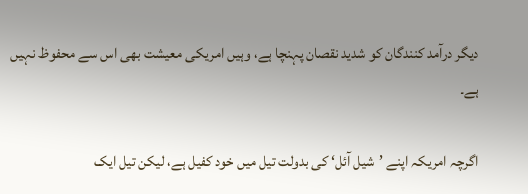دیگر درآمد کنندگان کو شدید نقصان پہنچا ہے، وہیں امریکی معیشت بھی اس سے محفوظ نہیں ہے۔

اگرچہ امریکہ اپنے ’شیل آئل‘ کی بدولت تیل میں خود کفیل ہے، لیکن تیل ایک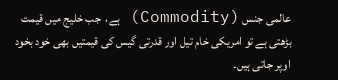عالمی جنس (Commodity) ہے،  جب خلیج میں قیمت بڑھتی ہے تو امریکی خام تیل اور قدرتی گیس کی قیمتیں بھی خود بخود اوپر جاتی ہیں۔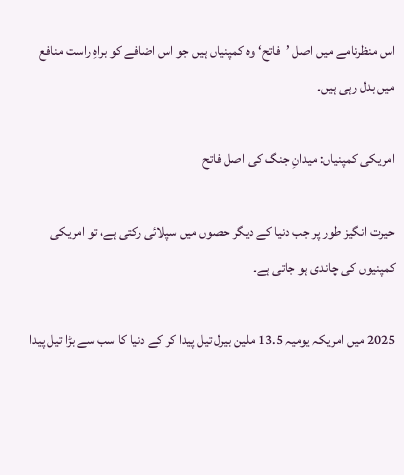اس منظرنامے میں اصل ’فاتح‘ وہ کمپنیاں ہیں جو اس اضافے کو براہِ راست منافع میں بدل رہی ہیں۔

امریکی کمپنیاں: میدانِ جنگ کی اصل فاتح

حیرت انگیز طور پر جب دنیا کے دیگر حصوں میں سپلائی رکتی ہے، تو امریکی کمپنیوں کی چاندی ہو جاتی ہے۔

2025 میں امریکہ یومیہ 13.5 ملین بیرل تیل پیدا کر کے دنیا کا سب سے بڑا تیل پیدا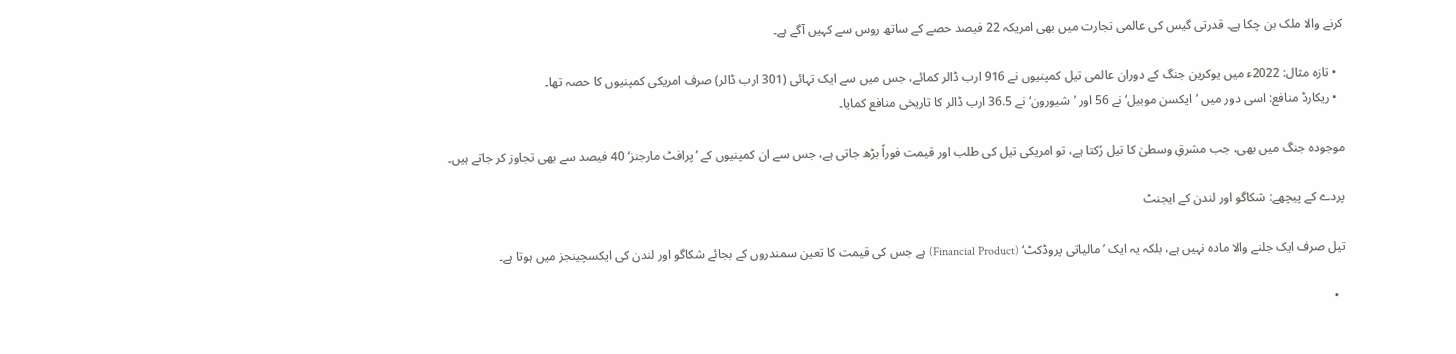کرنے والا ملک بن چکا ہے۔ قدرتی گیس کی عالمی تجارت میں بھی امریکہ 22 فیصد حصے کے ساتھ روس سے کہیں آگے ہے۔

  • تازہ مثال: 2022ء میں یوکرین جنگ کے دوران عالمی تیل کمپنیوں نے 916 ارب ڈالر کمائے، جس میں سے ایک تہائی (301 ارب ڈالر) صرف امریکی کمپنیوں کا حصہ تھا۔
  • ریکارڈ منافع: اسی دور میں ’ایکسن موبیل‘ نے 56 اور ’شیورون‘ نے 36.5 ارب ڈالر کا تاریخی منافع کمایا۔

موجودہ جنگ میں بھی، جب مشرقِ وسطیٰ کا تیل رُکتا ہے، تو امریکی تیل کی طلب اور قیمت فوراً بڑھ جاتی ہے، جس سے ان کمپنیوں کے ’پرافٹ مارجنز‘ 40 فیصد سے بھی تجاوز کر جاتے ہیں۔

پردے کے پیچھے: شکاگو اور لندن کے ایجنٹ

تیل صرف ایک جلنے والا مادہ نہیں ہے، بلکہ یہ ایک ’مالیاتی پروڈکٹ‘ (Financial Product) ہے جس کی قیمت کا تعین سمندروں کے بجائے شکاگو اور لندن کی ایکسچینجز میں ہوتا ہے۔

  •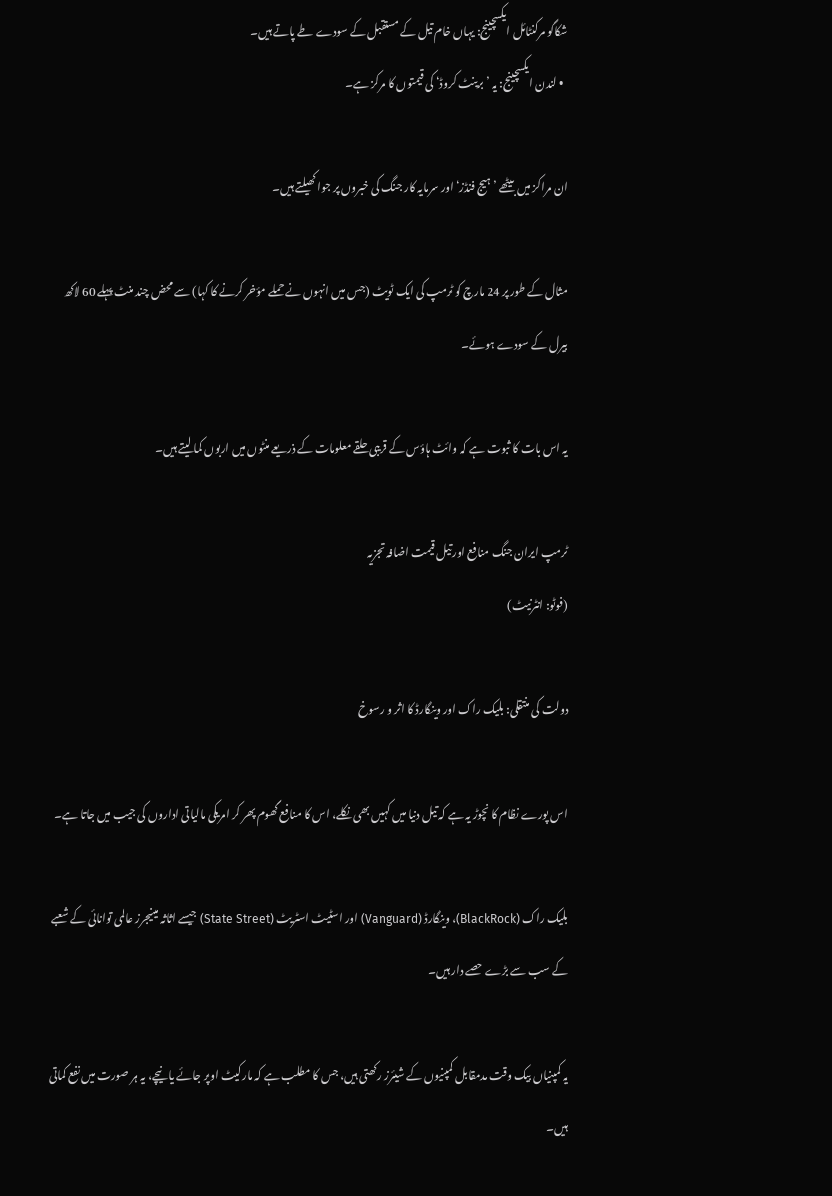شکاگو مرکنٹائل ایکسچینج: یہاں خام تیل کے مستقبل کے سودے طے پاتے ہیں۔
  • لندن ایکسچینج: یہ ’برینٹ کروڈ‘ کی قیمتوں کا مرکز ہے۔

ان مراکز میں بیٹھے ’ہیج فنڈز‘ اور سرمایہ کار جنگ کی خبروں پر جوا کھیلتے ہیں۔

مثال کے طور پر 24 مارچ کو ٹرمپ کی ایک ٹویٹ (جس میں انہوں نے حملے مؤخر کرنے کا کہا) سے محض چند منٹ پہلے 60 لاکھ بیرل کے سودے ہوئے۔

یہ اس بات کا ثبوت ہے کہ وائٹ ہاؤس کے قریبی حلقے معلومات کے ذریعے منٹوں میں اربوں کما لیتے ہیں۔

ٹرمپ ایران جنگ منافع اور تیل قیمت اضافہ تجزیہ
(فوٹو: انٹرنیٹ)

دولت کی منتقلی: بلیک راک اور وینگارڈ کا اثر و رسوخ

اس پورے نظام کا نچوڑ یہ ہے کہ تیل دنیا میں کہیں بھی نکلے، اس کا منافع گھوم پھر کر امریکی مالیاتی اداروں کی جیب میں جاتا ہے۔

بلیک راک (BlackRock)، وینگارڈ (Vanguard) اور اسٹیٹ اسٹریٹ (State Street) جیسے اثاثہ مینیجرز عالمی توانائی کے شعبے کے سب سے بڑے حصے دار ہیں۔

یہ کمپنیاں بیک وقت مدمقابل کمپنیوں کے شیئرز رکھتی ہیں، جس کا مطلب ہے کہ مارکیٹ اوپر جائے یا نیچے، یہ ہر صورت میں نفع کماتی ہیں۔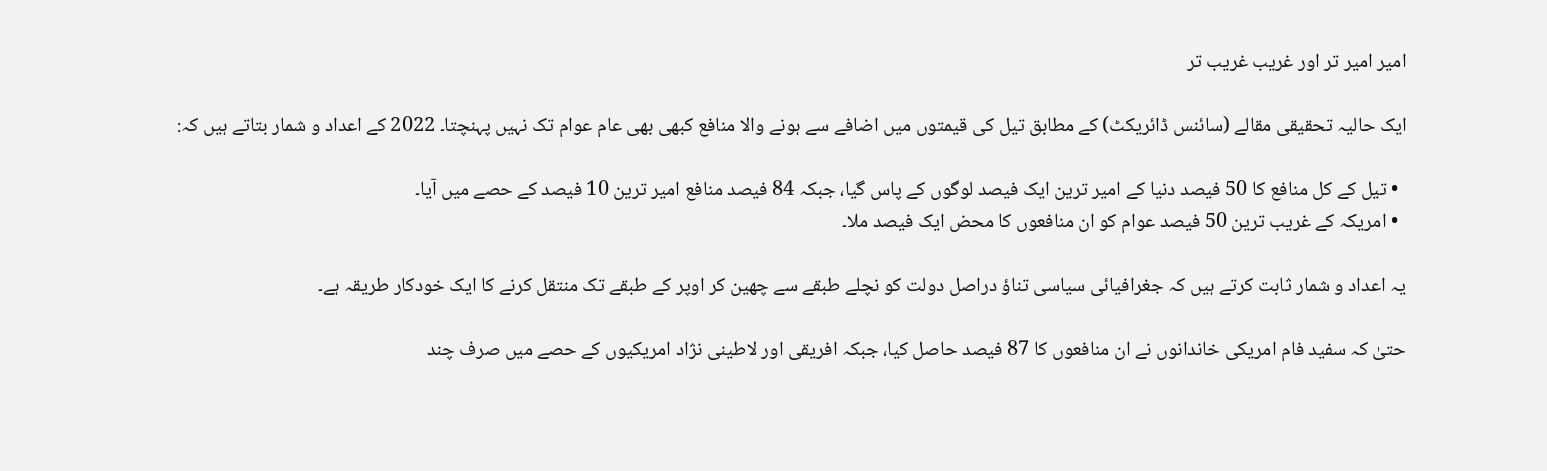امیر امیر تر اور غریب غریب تر

ایک حالیہ تحقیقی مقالے (سائنس ڈائریکٹ) کے مطابق تیل کی قیمتوں میں اضافے سے ہونے والا منافع کبھی بھی عام عوام تک نہیں پہنچتا۔ 2022 کے اعداد و شمار بتاتے ہیں کہ:

  • تیل کے کل منافع کا 50 فیصد دنیا کے امیر ترین ایک فیصد لوگوں کے پاس گیا، جبکہ 84 فیصد منافع امیر ترین 10 فیصد کے حصے میں آیا۔
  • امریکہ کے غریب ترین 50 فیصد عوام کو ان منافعوں کا محض ایک فیصد ملا۔

یہ اعداد و شمار ثابت کرتے ہیں کہ جغرافیائی سیاسی تناؤ دراصل دولت کو نچلے طبقے سے چھین کر اوپر کے طبقے تک منتقل کرنے کا ایک خودکار طریقہ ہے۔

حتیٰ کہ سفید فام امریکی خاندانوں نے ان منافعوں کا 87 فیصد حاصل کیا، جبکہ افریقی اور لاطینی نژاد امریکیوں کے حصے میں صرف چند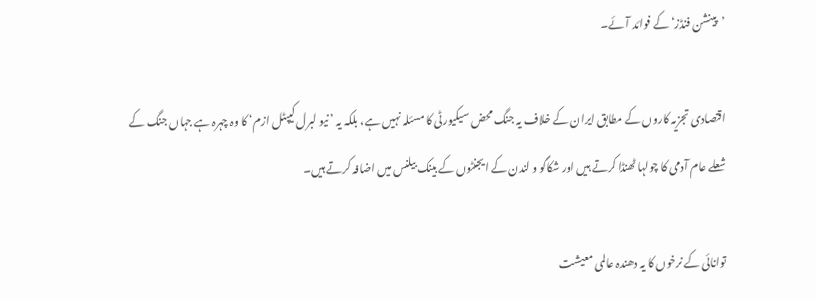’پینشن فنڈز‘ کے فوائد آئے۔

اقتصادی تجزیہ کاروں کے مطابق ایران کے خلاف یہ جنگ محض سیکیورٹی کا مسئلہ نہیں ہے، بلکہ یہ ’نیو لبرل کیپٹل ازم‘ کا وہ چہرہ ہے جہاں جنگ کے شعلے عام آدمی کا چولہا ٹھنڈا کرتے ہیں اور شکاگو و لندن کے ایجنٹوں کے بینک بیلنس میں اضافہ کرتے ہیں۔

توانائی کے نرخوں کا یہ دھندہ عالمی معیشت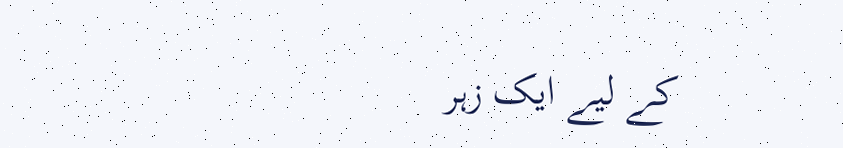کے لیے ایک زہر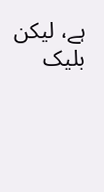ہے، لیکن بلیک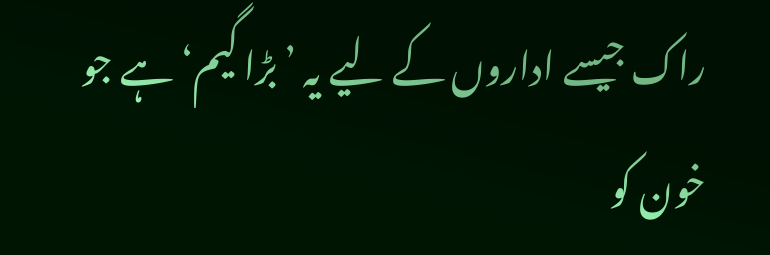راک جیسے اداروں کے لیے یہ ’بڑا گیم‘ہے جو خون کو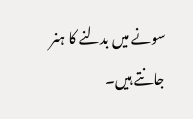سونے میں بدلنے کا ہنر جانتے ہیں۔